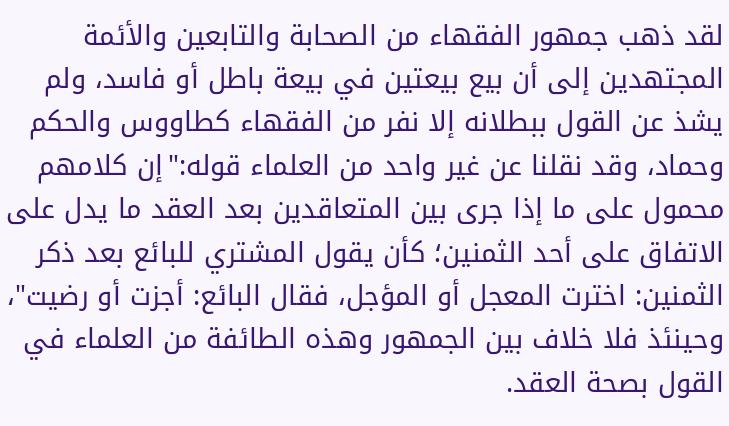لقد ذهب جمهور الفقهاء من الصحابة والتابعين والأئمة المجتهدين إلى أن بيع بيعتين في بيعة باطل أو فاسد، ولم يشذ عن القول ببطلانه إلا نفر من الفقهاء كطاووس والحكم وحماد، وقد نقلنا عن غير واحد من العلماء قوله:"إن كلامهم محمول على ما إذا جرى بين المتعاقدين بعد العقد ما يدل على الاتفاق على أحد الثمنين؛ كأن يقول المشتري للبائع بعد ذكر الثمنين: اخترت المعجل أو المؤجل، فقال البائع: أجزت أو رضيت"، وحينئذ فلا خلاف بين الجمهور وهذه الطائفة من العلماء في القول بصحة العقد.